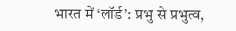भारत में ‘लॉर्ड’: प्रभु से प्रभुत्व,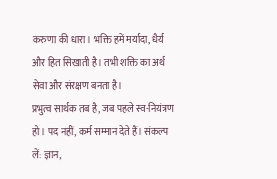करुणा की धारा। भक्ति हमें मर्यादा, धैर्य और हित सिखाती है। तभी शक्ति का अर्थ सेवा और संरक्षण बनता है।
प्रभुत्व सार्थक तब है, जब पहले स्व-नियंत्रण हो। पद नहीं, कर्म सम्मान देते हैं। संकल्प लें: ज्ञान,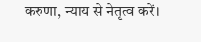करुणा, न्याय से नेतृत्व करें।